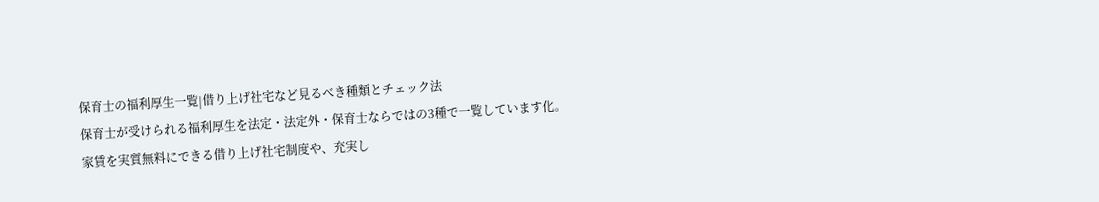保育士の福利厚生一覧|借り上げ社宅など見るべき種類とチェック法
保育士が受けられる福利厚生を法定・法定外・保育士ならではの3種で一覧しています化。家賃を実質無料にできる借り上げ社宅制度や、充実し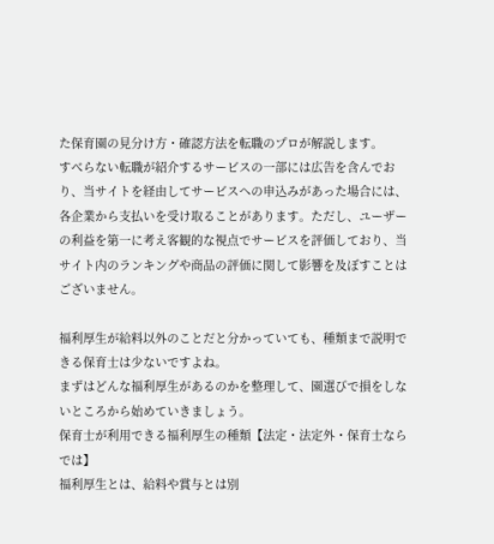た保育園の見分け方・確認方法を転職のプロが解説します。
すべらない転職が紹介するサービスの一部には広告を含んでおり、当サイトを経由してサービスへの申込みがあった場合には、各企業から支払いを受け取ることがあります。ただし、ユーザーの利益を第一に考え客観的な視点でサービスを評価しており、当サイト内のランキングや商品の評価に関して影響を及ぼすことはございません。

福利厚生が給料以外のことだと分かっていても、種類まで説明できる保育士は少ないですよね。
まずはどんな福利厚生があるのかを整理して、園選びで損をしないところから始めていきましょう。
保育士が利用できる福利厚生の種類【法定・法定外・保育士ならでは】
福利厚生とは、給料や賞与とは別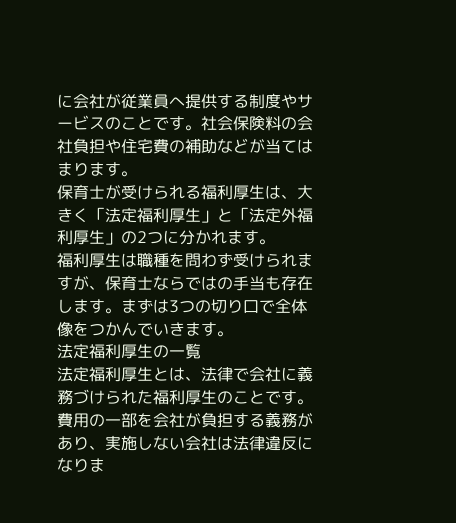に会社が従業員へ提供する制度やサービスのことです。社会保険料の会社負担や住宅費の補助などが当てはまります。
保育士が受けられる福利厚生は、大きく「法定福利厚生」と「法定外福利厚生」の2つに分かれます。
福利厚生は職種を問わず受けられますが、保育士ならではの手当も存在します。まずは3つの切り口で全体像をつかんでいきます。
法定福利厚生の一覧
法定福利厚生とは、法律で会社に義務づけられた福利厚生のことです。費用の一部を会社が負担する義務があり、実施しない会社は法律違反になりま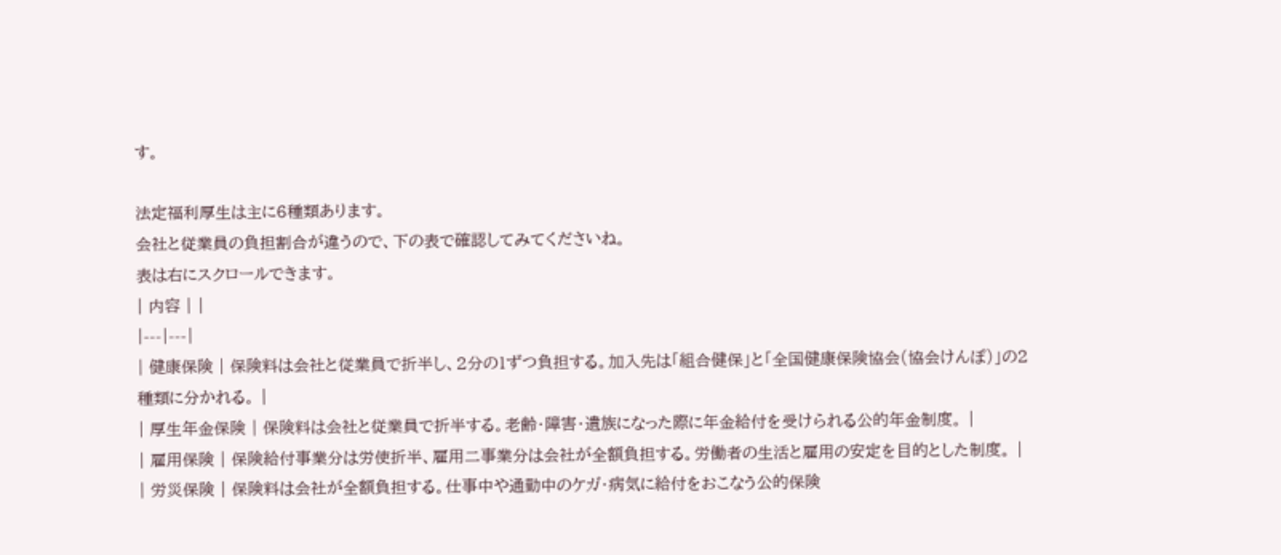す。

法定福利厚生は主に6種類あります。
会社と従業員の負担割合が違うので、下の表で確認してみてくださいね。
表は右にスクロールできます。
| 内容 | |
|---|---|
| 健康保険 | 保険料は会社と従業員で折半し、2分の1ずつ負担する。加入先は「組合健保」と「全国健康保険協会(協会けんぽ)」の2種類に分かれる。 |
| 厚生年金保険 | 保険料は会社と従業員で折半する。老齢・障害・遺族になった際に年金給付を受けられる公的年金制度。 |
| 雇用保険 | 保険給付事業分は労使折半、雇用二事業分は会社が全額負担する。労働者の生活と雇用の安定を目的とした制度。 |
| 労災保険 | 保険料は会社が全額負担する。仕事中や通勤中のケガ・病気に給付をおこなう公的保険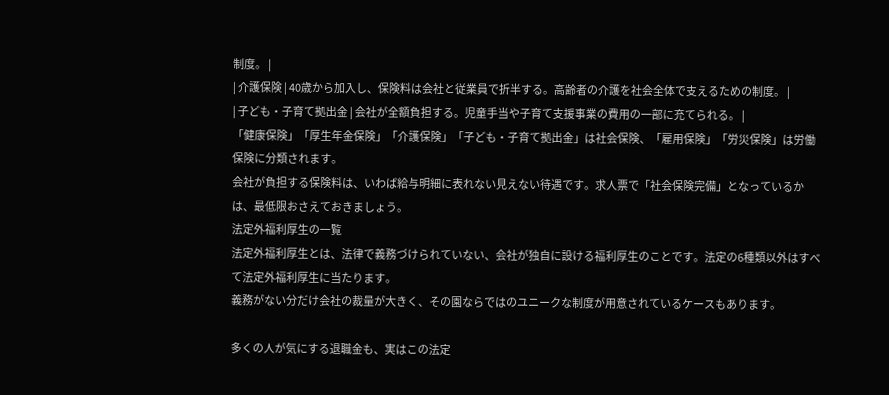制度。 |
| 介護保険 | 40歳から加入し、保険料は会社と従業員で折半する。高齢者の介護を社会全体で支えるための制度。 |
| 子ども・子育て拠出金 | 会社が全額負担する。児童手当や子育て支援事業の費用の一部に充てられる。 |
「健康保険」「厚生年金保険」「介護保険」「子ども・子育て拠出金」は社会保険、「雇用保険」「労災保険」は労働保険に分類されます。
会社が負担する保険料は、いわば給与明細に表れない見えない待遇です。求人票で「社会保険完備」となっているかは、最低限おさえておきましょう。
法定外福利厚生の一覧
法定外福利厚生とは、法律で義務づけられていない、会社が独自に設ける福利厚生のことです。法定の6種類以外はすべて法定外福利厚生に当たります。
義務がない分だけ会社の裁量が大きく、その園ならではのユニークな制度が用意されているケースもあります。

多くの人が気にする退職金も、実はこの法定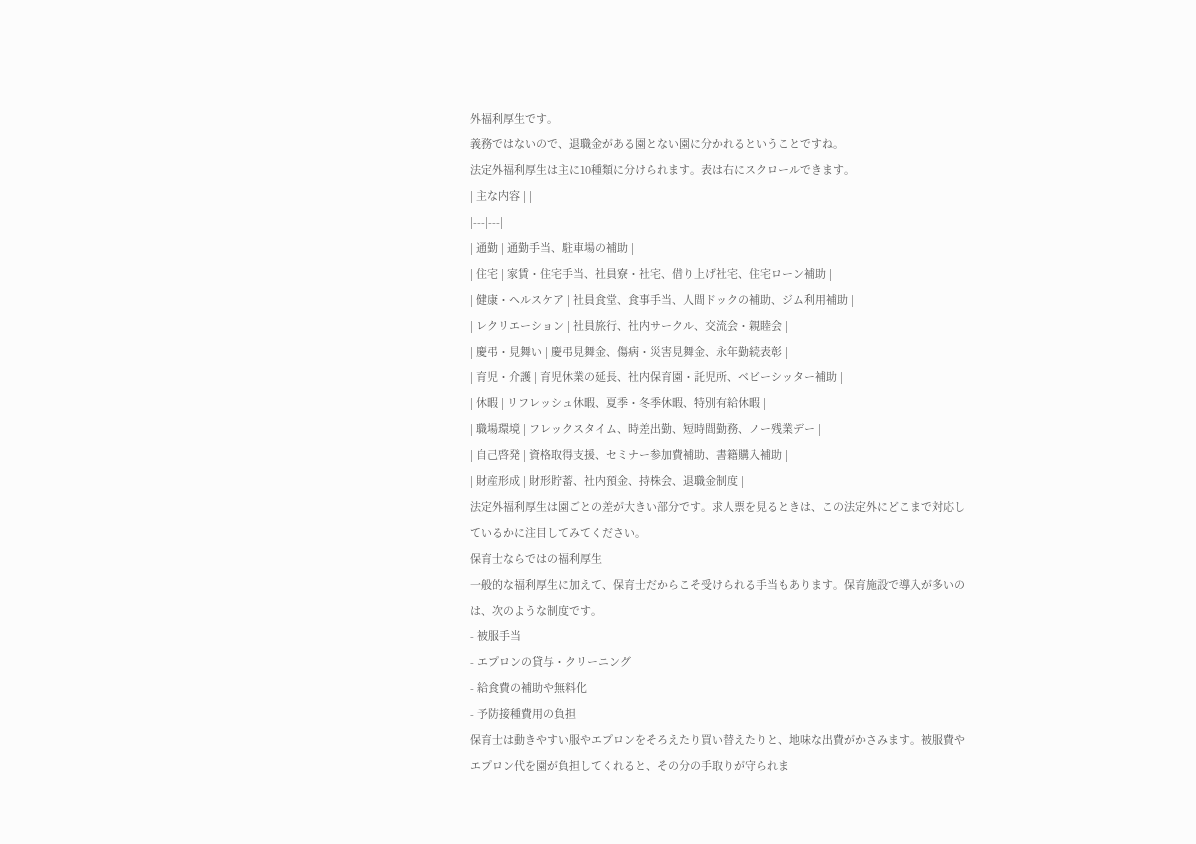外福利厚生です。
義務ではないので、退職金がある園とない園に分かれるということですね。
法定外福利厚生は主に10種類に分けられます。表は右にスクロールできます。
| 主な内容 | |
|---|---|
| 通勤 | 通勤手当、駐車場の補助 |
| 住宅 | 家賃・住宅手当、社員寮・社宅、借り上げ社宅、住宅ローン補助 |
| 健康・ヘルスケア | 社員食堂、食事手当、人間ドックの補助、ジム利用補助 |
| レクリエーション | 社員旅行、社内サークル、交流会・親睦会 |
| 慶弔・見舞い | 慶弔見舞金、傷病・災害見舞金、永年勤続表彰 |
| 育児・介護 | 育児休業の延長、社内保育園・託児所、ベビーシッター補助 |
| 休暇 | リフレッシュ休暇、夏季・冬季休暇、特別有給休暇 |
| 職場環境 | フレックスタイム、時差出勤、短時間勤務、ノー残業デー |
| 自己啓発 | 資格取得支援、セミナー参加費補助、書籍購入補助 |
| 財産形成 | 財形貯蓄、社内預金、持株会、退職金制度 |
法定外福利厚生は園ごとの差が大きい部分です。求人票を見るときは、この法定外にどこまで対応しているかに注目してみてください。
保育士ならではの福利厚生
一般的な福利厚生に加えて、保育士だからこそ受けられる手当もあります。保育施設で導入が多いのは、次のような制度です。
- 被服手当
- エプロンの貸与・クリーニング
- 給食費の補助や無料化
- 予防接種費用の負担
保育士は動きやすい服やエプロンをそろえたり買い替えたりと、地味な出費がかさみます。被服費やエプロン代を園が負担してくれると、その分の手取りが守られま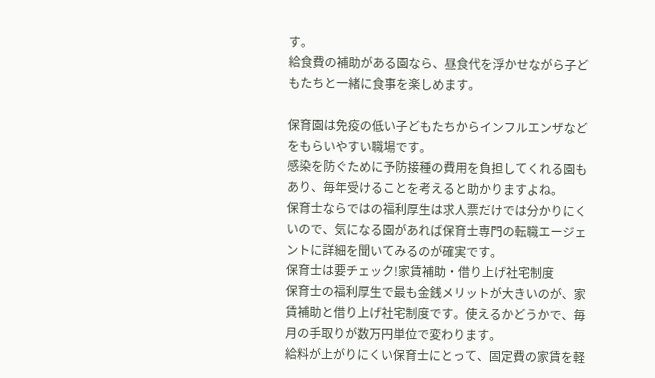す。
給食費の補助がある園なら、昼食代を浮かせながら子どもたちと一緒に食事を楽しめます。

保育園は免疫の低い子どもたちからインフルエンザなどをもらいやすい職場です。
感染を防ぐために予防接種の費用を負担してくれる園もあり、毎年受けることを考えると助かりますよね。
保育士ならではの福利厚生は求人票だけでは分かりにくいので、気になる園があれば保育士専門の転職エージェントに詳細を聞いてみるのが確実です。
保育士は要チェック!家賃補助・借り上げ社宅制度
保育士の福利厚生で最も金銭メリットが大きいのが、家賃補助と借り上げ社宅制度です。使えるかどうかで、毎月の手取りが数万円単位で変わります。
給料が上がりにくい保育士にとって、固定費の家賃を軽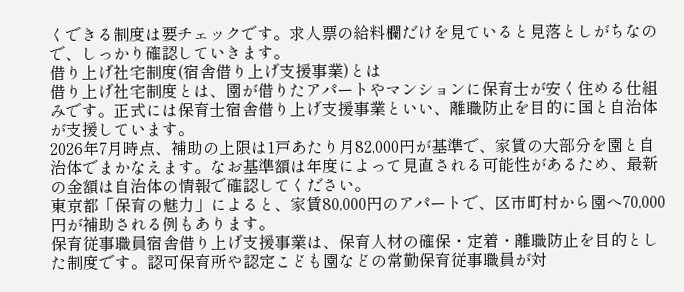くできる制度は要チェックです。求人票の給料欄だけを見ていると見落としがちなので、しっかり確認していきます。
借り上げ社宅制度(宿舎借り上げ支援事業)とは
借り上げ社宅制度とは、園が借りたアパートやマンションに保育士が安く住める仕組みです。正式には保育士宿舎借り上げ支援事業といい、離職防止を目的に国と自治体が支援しています。
2026年7月時点、補助の上限は1戸あたり月82,000円が基準で、家賃の大部分を園と自治体でまかなえます。なお基準額は年度によって見直される可能性があるため、最新の金額は自治体の情報で確認してください。
東京都「保育の魅力」によると、家賃80,000円のアパートで、区市町村から園へ70,000円が補助される例もあります。
保育従事職員宿舎借り上げ支援事業は、保育人材の確保・定着・離職防止を目的とした制度です。認可保育所や認定こども園などの常勤保育従事職員が対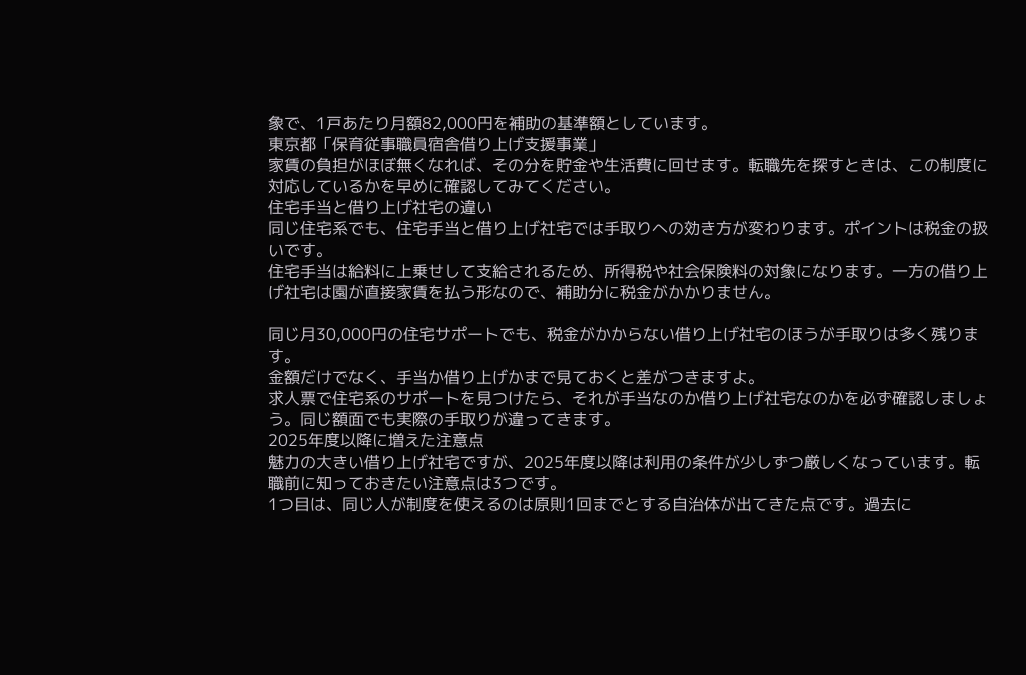象で、1戸あたり月額82,000円を補助の基準額としています。
東京都「保育従事職員宿舎借り上げ支援事業」
家賃の負担がほぼ無くなれば、その分を貯金や生活費に回せます。転職先を探すときは、この制度に対応しているかを早めに確認してみてください。
住宅手当と借り上げ社宅の違い
同じ住宅系でも、住宅手当と借り上げ社宅では手取りへの効き方が変わります。ポイントは税金の扱いです。
住宅手当は給料に上乗せして支給されるため、所得税や社会保険料の対象になります。一方の借り上げ社宅は園が直接家賃を払う形なので、補助分に税金がかかりません。

同じ月30,000円の住宅サポートでも、税金がかからない借り上げ社宅のほうが手取りは多く残ります。
金額だけでなく、手当か借り上げかまで見ておくと差がつきますよ。
求人票で住宅系のサポートを見つけたら、それが手当なのか借り上げ社宅なのかを必ず確認しましょう。同じ額面でも実際の手取りが違ってきます。
2025年度以降に増えた注意点
魅力の大きい借り上げ社宅ですが、2025年度以降は利用の条件が少しずつ厳しくなっています。転職前に知っておきたい注意点は3つです。
1つ目は、同じ人が制度を使えるのは原則1回までとする自治体が出てきた点です。過去に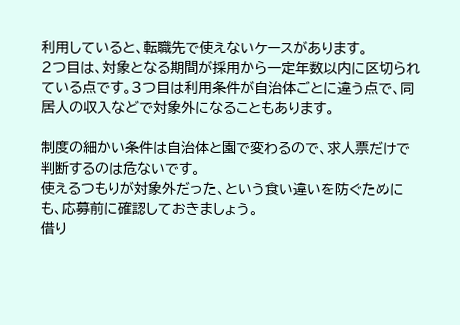利用していると、転職先で使えないケースがあります。
2つ目は、対象となる期間が採用から一定年数以内に区切られている点です。3つ目は利用条件が自治体ごとに違う点で、同居人の収入などで対象外になることもあります。

制度の細かい条件は自治体と園で変わるので、求人票だけで判断するのは危ないです。
使えるつもりが対象外だった、という食い違いを防ぐためにも、応募前に確認しておきましょう。
借り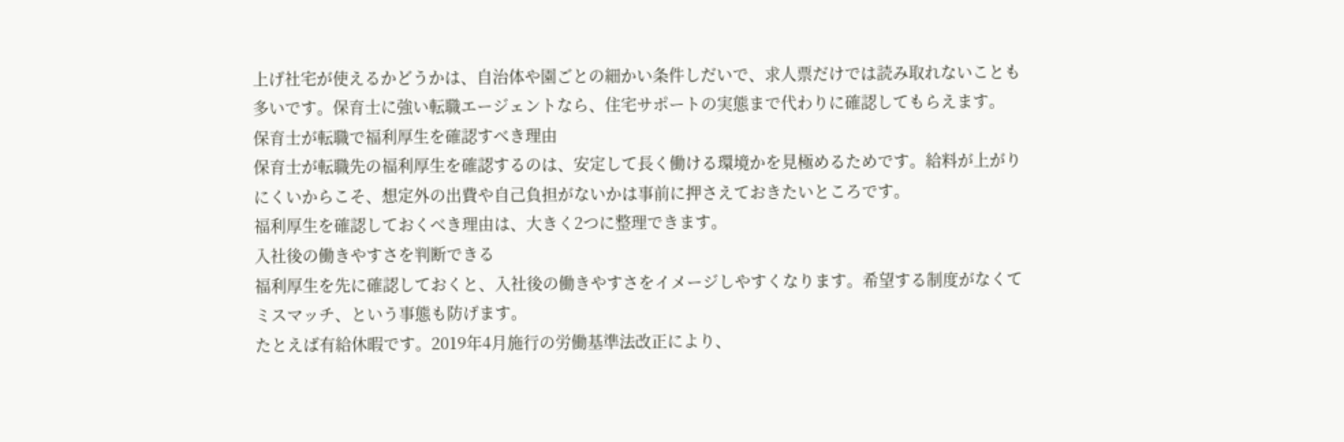上げ社宅が使えるかどうかは、自治体や園ごとの細かい条件しだいで、求人票だけでは読み取れないことも多いです。保育士に強い転職エージェントなら、住宅サポートの実態まで代わりに確認してもらえます。
保育士が転職で福利厚生を確認すべき理由
保育士が転職先の福利厚生を確認するのは、安定して長く働ける環境かを見極めるためです。給料が上がりにくいからこそ、想定外の出費や自己負担がないかは事前に押さえておきたいところです。
福利厚生を確認しておくべき理由は、大きく2つに整理できます。
入社後の働きやすさを判断できる
福利厚生を先に確認しておくと、入社後の働きやすさをイメージしやすくなります。希望する制度がなくてミスマッチ、という事態も防げます。
たとえば有給休暇です。2019年4月施行の労働基準法改正により、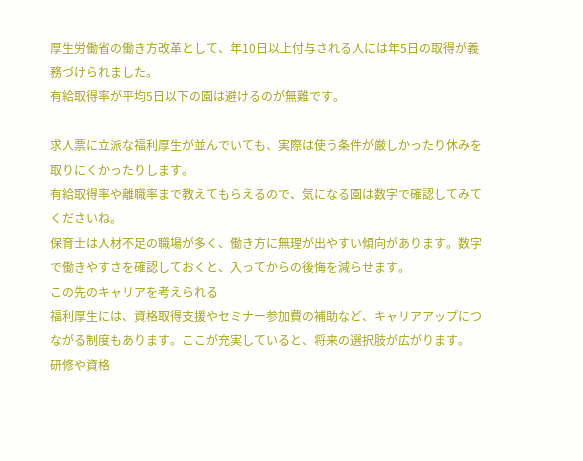厚生労働省の働き方改革として、年10日以上付与される人には年5日の取得が義務づけられました。
有給取得率が平均5日以下の園は避けるのが無難です。

求人票に立派な福利厚生が並んでいても、実際は使う条件が厳しかったり休みを取りにくかったりします。
有給取得率や離職率まで教えてもらえるので、気になる園は数字で確認してみてくださいね。
保育士は人材不足の職場が多く、働き方に無理が出やすい傾向があります。数字で働きやすさを確認しておくと、入ってからの後悔を減らせます。
この先のキャリアを考えられる
福利厚生には、資格取得支援やセミナー参加費の補助など、キャリアアップにつながる制度もあります。ここが充実していると、将来の選択肢が広がります。
研修や資格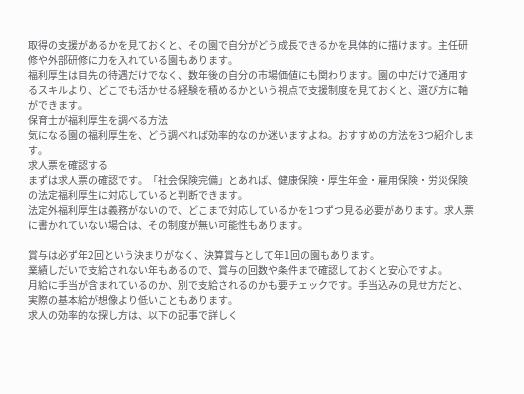取得の支援があるかを見ておくと、その園で自分がどう成長できるかを具体的に描けます。主任研修や外部研修に力を入れている園もあります。
福利厚生は目先の待遇だけでなく、数年後の自分の市場価値にも関わります。園の中だけで通用するスキルより、どこでも活かせる経験を積めるかという視点で支援制度を見ておくと、選び方に軸ができます。
保育士が福利厚生を調べる方法
気になる園の福利厚生を、どう調べれば効率的なのか迷いますよね。おすすめの方法を3つ紹介します。
求人票を確認する
まずは求人票の確認です。「社会保険完備」とあれば、健康保険・厚生年金・雇用保険・労災保険の法定福利厚生に対応していると判断できます。
法定外福利厚生は義務がないので、どこまで対応しているかを1つずつ見る必要があります。求人票に書かれていない場合は、その制度が無い可能性もあります。

賞与は必ず年2回という決まりがなく、決算賞与として年1回の園もあります。
業績しだいで支給されない年もあるので、賞与の回数や条件まで確認しておくと安心ですよ。
月給に手当が含まれているのか、別で支給されるのかも要チェックです。手当込みの見せ方だと、実際の基本給が想像より低いこともあります。
求人の効率的な探し方は、以下の記事で詳しく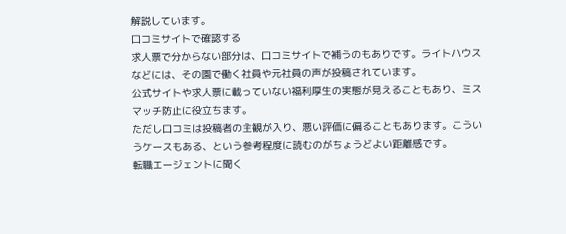解説しています。
口コミサイトで確認する
求人票で分からない部分は、口コミサイトで補うのもありです。ライトハウスなどには、その園で働く社員や元社員の声が投稿されています。
公式サイトや求人票に載っていない福利厚生の実態が見えることもあり、ミスマッチ防止に役立ちます。
ただし口コミは投稿者の主観が入り、悪い評価に偏ることもあります。こういうケースもある、という参考程度に読むのがちょうどよい距離感です。
転職エージェントに聞く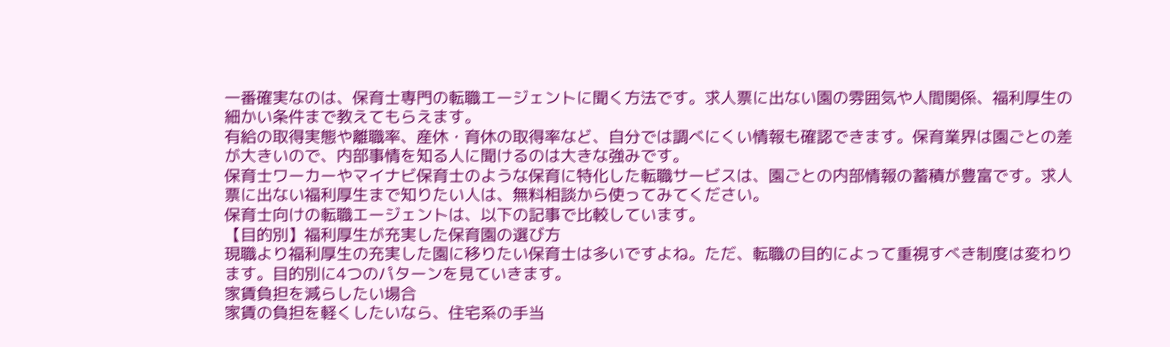一番確実なのは、保育士専門の転職エージェントに聞く方法です。求人票に出ない園の雰囲気や人間関係、福利厚生の細かい条件まで教えてもらえます。
有給の取得実態や離職率、産休・育休の取得率など、自分では調べにくい情報も確認できます。保育業界は園ごとの差が大きいので、内部事情を知る人に聞けるのは大きな強みです。
保育士ワーカーやマイナビ保育士のような保育に特化した転職サービスは、園ごとの内部情報の蓄積が豊富です。求人票に出ない福利厚生まで知りたい人は、無料相談から使ってみてください。
保育士向けの転職エージェントは、以下の記事で比較しています。
【目的別】福利厚生が充実した保育園の選び方
現職より福利厚生の充実した園に移りたい保育士は多いですよね。ただ、転職の目的によって重視すべき制度は変わります。目的別に4つのパターンを見ていきます。
家賃負担を減らしたい場合
家賃の負担を軽くしたいなら、住宅系の手当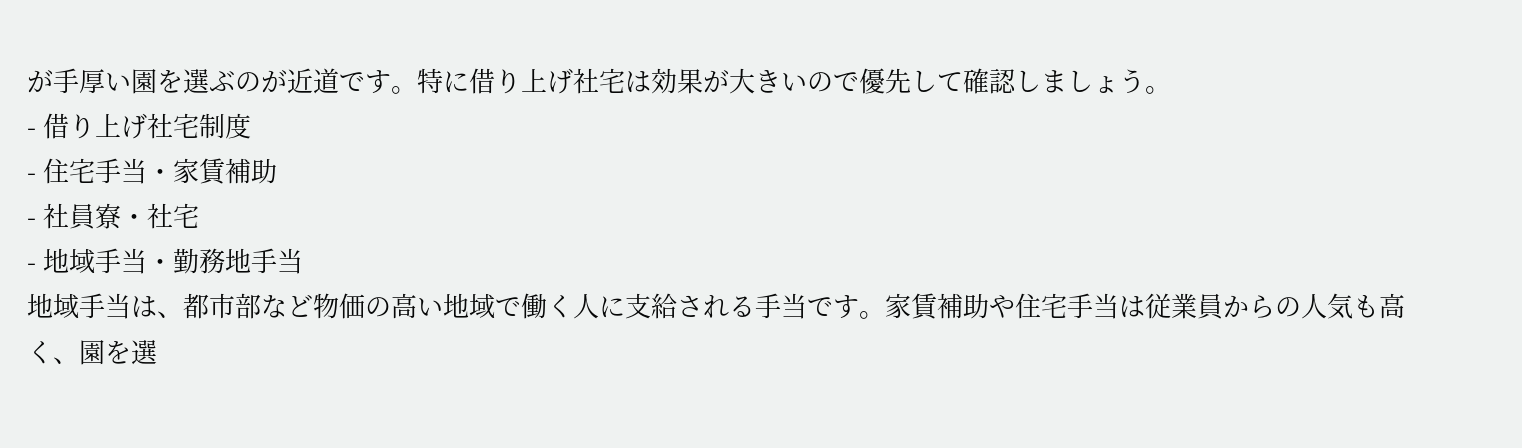が手厚い園を選ぶのが近道です。特に借り上げ社宅は効果が大きいので優先して確認しましょう。
- 借り上げ社宅制度
- 住宅手当・家賃補助
- 社員寮・社宅
- 地域手当・勤務地手当
地域手当は、都市部など物価の高い地域で働く人に支給される手当です。家賃補助や住宅手当は従業員からの人気も高く、園を選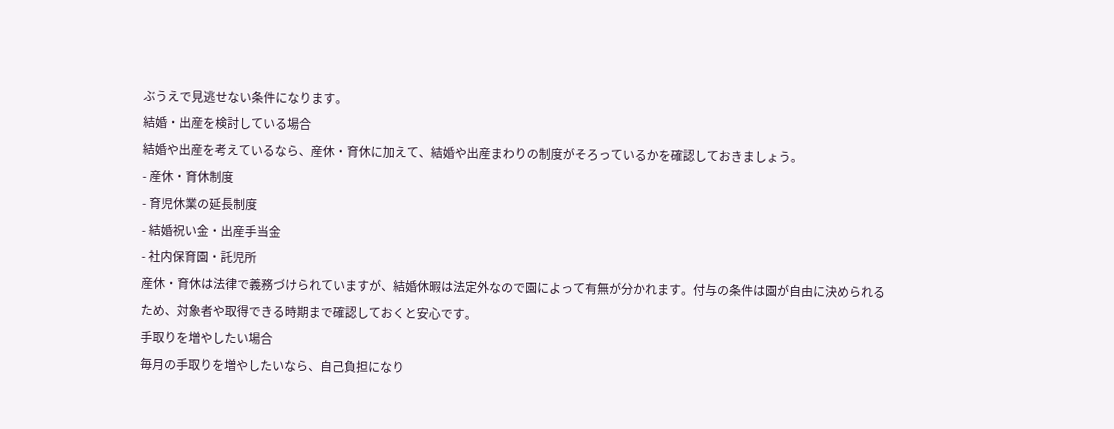ぶうえで見逃せない条件になります。
結婚・出産を検討している場合
結婚や出産を考えているなら、産休・育休に加えて、結婚や出産まわりの制度がそろっているかを確認しておきましょう。
- 産休・育休制度
- 育児休業の延長制度
- 結婚祝い金・出産手当金
- 社内保育園・託児所
産休・育休は法律で義務づけられていますが、結婚休暇は法定外なので園によって有無が分かれます。付与の条件は園が自由に決められるため、対象者や取得できる時期まで確認しておくと安心です。
手取りを増やしたい場合
毎月の手取りを増やしたいなら、自己負担になり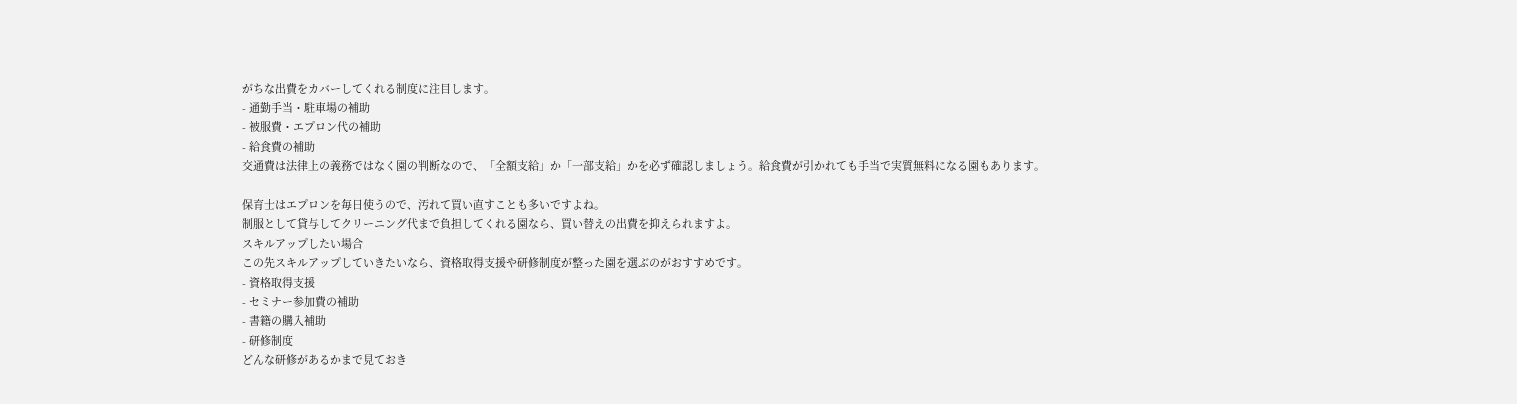がちな出費をカバーしてくれる制度に注目します。
- 通勤手当・駐車場の補助
- 被服費・エプロン代の補助
- 給食費の補助
交通費は法律上の義務ではなく園の判断なので、「全額支給」か「一部支給」かを必ず確認しましょう。給食費が引かれても手当で実質無料になる園もあります。

保育士はエプロンを毎日使うので、汚れて買い直すことも多いですよね。
制服として貸与してクリーニング代まで負担してくれる園なら、買い替えの出費を抑えられますよ。
スキルアップしたい場合
この先スキルアップしていきたいなら、資格取得支援や研修制度が整った園を選ぶのがおすすめです。
- 資格取得支援
- セミナー参加費の補助
- 書籍の購入補助
- 研修制度
どんな研修があるかまで見ておき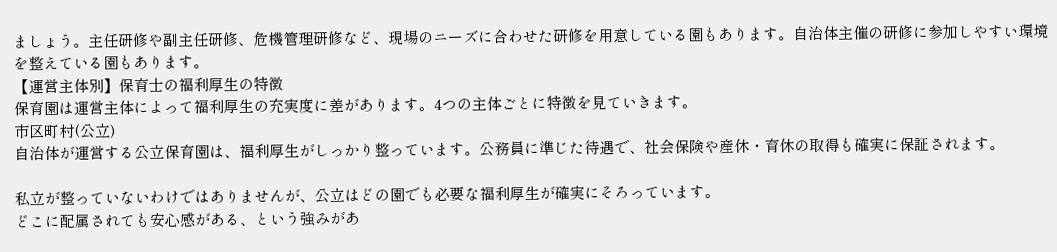ましょう。主任研修や副主任研修、危機管理研修など、現場のニーズに合わせた研修を用意している園もあります。自治体主催の研修に参加しやすい環境を整えている園もあります。
【運営主体別】保育士の福利厚生の特徴
保育園は運営主体によって福利厚生の充実度に差があります。4つの主体ごとに特徴を見ていきます。
市区町村(公立)
自治体が運営する公立保育園は、福利厚生がしっかり整っています。公務員に準じた待遇で、社会保険や産休・育休の取得も確実に保証されます。

私立が整っていないわけではありませんが、公立はどの園でも必要な福利厚生が確実にそろっています。
どこに配属されても安心感がある、という強みがあ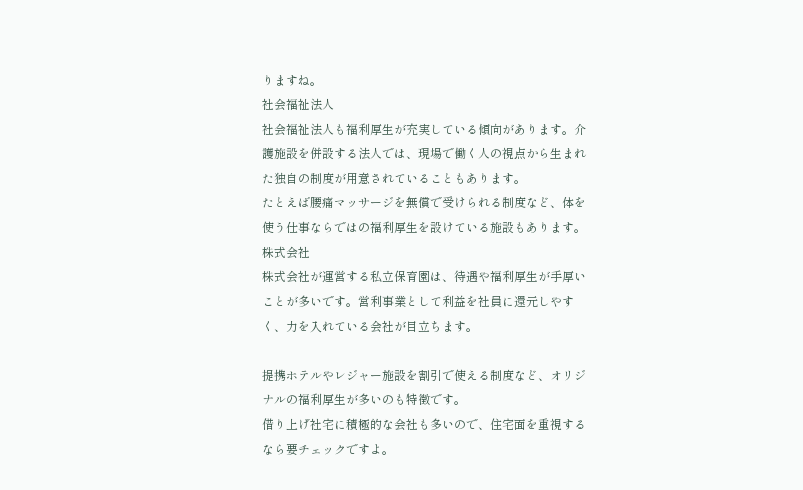りますね。
社会福祉法人
社会福祉法人も福利厚生が充実している傾向があります。介護施設を併設する法人では、現場で働く人の視点から生まれた独自の制度が用意されていることもあります。
たとえば腰痛マッサージを無償で受けられる制度など、体を使う仕事ならではの福利厚生を設けている施設もあります。
株式会社
株式会社が運営する私立保育園は、待遇や福利厚生が手厚いことが多いです。営利事業として利益を社員に還元しやすく、力を入れている会社が目立ちます。

提携ホテルやレジャー施設を割引で使える制度など、オリジナルの福利厚生が多いのも特徴です。
借り上げ社宅に積極的な会社も多いので、住宅面を重視するなら要チェックですよ。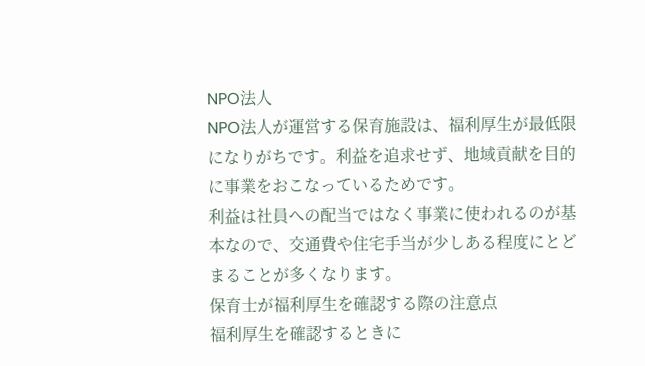NPO法人
NPO法人が運営する保育施設は、福利厚生が最低限になりがちです。利益を追求せず、地域貢献を目的に事業をおこなっているためです。
利益は社員への配当ではなく事業に使われるのが基本なので、交通費や住宅手当が少しある程度にとどまることが多くなります。
保育士が福利厚生を確認する際の注意点
福利厚生を確認するときに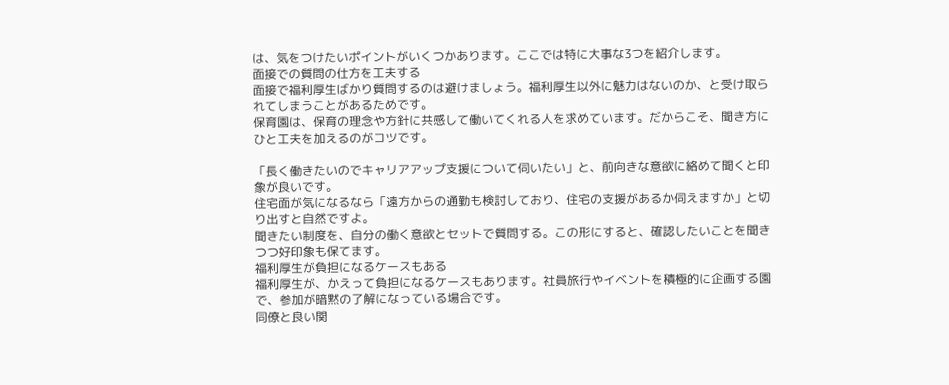は、気をつけたいポイントがいくつかあります。ここでは特に大事な3つを紹介します。
面接での質問の仕方を工夫する
面接で福利厚生ばかり質問するのは避けましょう。福利厚生以外に魅力はないのか、と受け取られてしまうことがあるためです。
保育園は、保育の理念や方針に共感して働いてくれる人を求めています。だからこそ、聞き方にひと工夫を加えるのがコツです。

「長く働きたいのでキャリアアップ支援について伺いたい」と、前向きな意欲に絡めて聞くと印象が良いです。
住宅面が気になるなら「遠方からの通勤も検討しており、住宅の支援があるか伺えますか」と切り出すと自然ですよ。
聞きたい制度を、自分の働く意欲とセットで質問する。この形にすると、確認したいことを聞きつつ好印象も保てます。
福利厚生が負担になるケースもある
福利厚生が、かえって負担になるケースもあります。社員旅行やイベントを積極的に企画する園で、参加が暗黙の了解になっている場合です。
同僚と良い関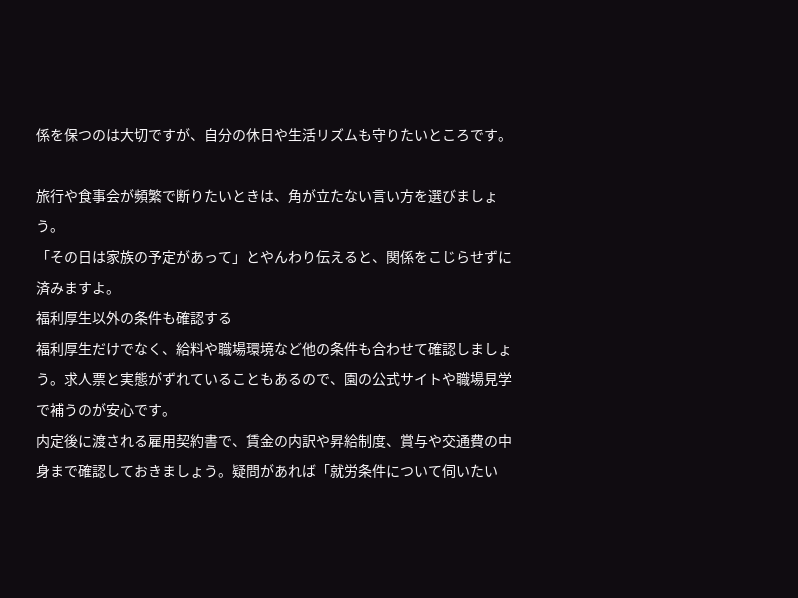係を保つのは大切ですが、自分の休日や生活リズムも守りたいところです。

旅行や食事会が頻繁で断りたいときは、角が立たない言い方を選びましょう。
「その日は家族の予定があって」とやんわり伝えると、関係をこじらせずに済みますよ。
福利厚生以外の条件も確認する
福利厚生だけでなく、給料や職場環境など他の条件も合わせて確認しましょう。求人票と実態がずれていることもあるので、園の公式サイトや職場見学で補うのが安心です。
内定後に渡される雇用契約書で、賃金の内訳や昇給制度、賞与や交通費の中身まで確認しておきましょう。疑問があれば「就労条件について伺いたい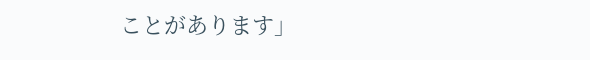ことがあります」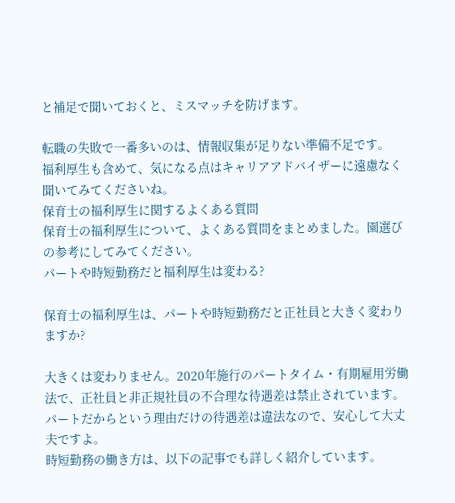と補足で聞いておくと、ミスマッチを防げます。

転職の失敗で一番多いのは、情報収集が足りない準備不足です。
福利厚生も含めて、気になる点はキャリアアドバイザーに遠慮なく聞いてみてくださいね。
保育士の福利厚生に関するよくある質問
保育士の福利厚生について、よくある質問をまとめました。園選びの参考にしてみてください。
パートや時短勤務だと福利厚生は変わる?

保育士の福利厚生は、パートや時短勤務だと正社員と大きく変わりますか?

大きくは変わりません。2020年施行のパートタイム・有期雇用労働法で、正社員と非正規社員の不合理な待遇差は禁止されています。
パートだからという理由だけの待遇差は違法なので、安心して大丈夫ですよ。
時短勤務の働き方は、以下の記事でも詳しく紹介しています。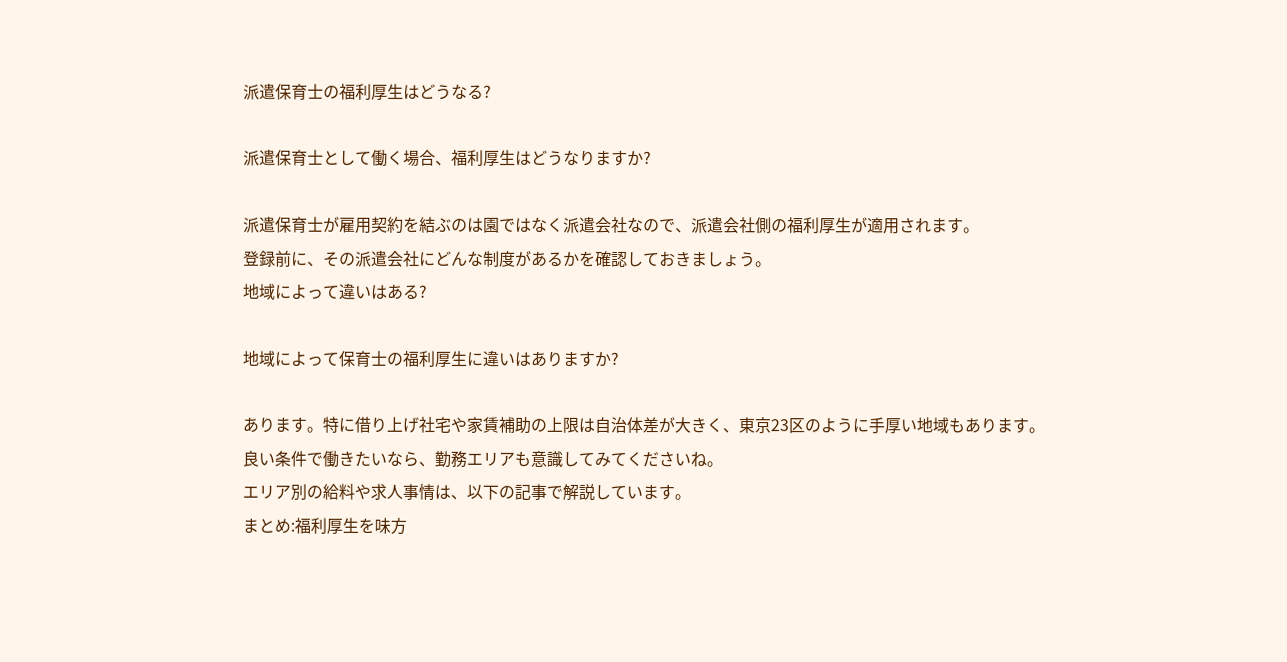派遣保育士の福利厚生はどうなる?

派遣保育士として働く場合、福利厚生はどうなりますか?

派遣保育士が雇用契約を結ぶのは園ではなく派遣会社なので、派遣会社側の福利厚生が適用されます。
登録前に、その派遣会社にどんな制度があるかを確認しておきましょう。
地域によって違いはある?

地域によって保育士の福利厚生に違いはありますか?

あります。特に借り上げ社宅や家賃補助の上限は自治体差が大きく、東京23区のように手厚い地域もあります。
良い条件で働きたいなら、勤務エリアも意識してみてくださいね。
エリア別の給料や求人事情は、以下の記事で解説しています。
まとめ:福利厚生を味方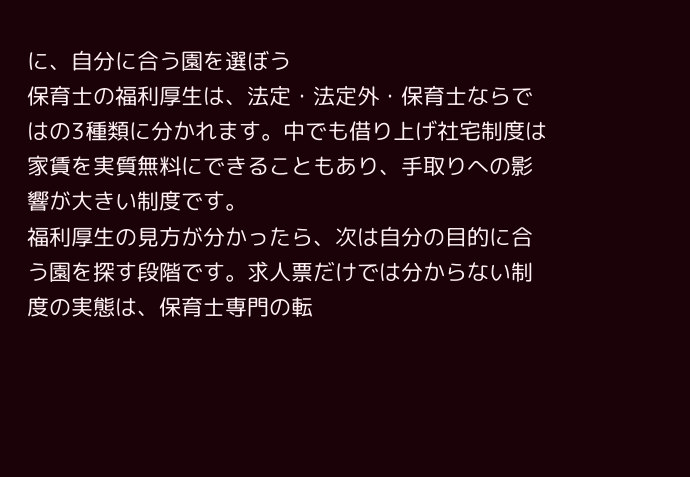に、自分に合う園を選ぼう
保育士の福利厚生は、法定・法定外・保育士ならではの3種類に分かれます。中でも借り上げ社宅制度は家賃を実質無料にできることもあり、手取りへの影響が大きい制度です。
福利厚生の見方が分かったら、次は自分の目的に合う園を探す段階です。求人票だけでは分からない制度の実態は、保育士専門の転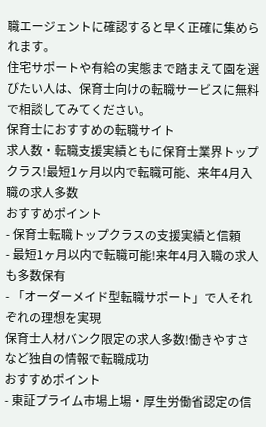職エージェントに確認すると早く正確に集められます。
住宅サポートや有給の実態まで踏まえて園を選びたい人は、保育士向けの転職サービスに無料で相談してみてください。
保育士におすすめの転職サイト
求人数・転職支援実績ともに保育士業界トップクラス!最短1ヶ月以内で転職可能、来年4月入職の求人多数
おすすめポイント
- 保育士転職トップクラスの支援実績と信頼
- 最短1ヶ月以内で転職可能!来年4月入職の求人も多数保有
- 「オーダーメイド型転職サポート」で人それぞれの理想を実現
保育士人材バンク限定の求人多数!働きやすさなど独自の情報で転職成功
おすすめポイント
- 東証プライム市場上場・厚生労働省認定の信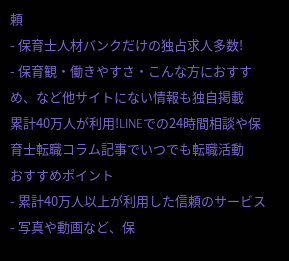頼
- 保育士人材バンクだけの独占求人多数!
- 保育観・働きやすさ・こんな方におすすめ、など他サイトにない情報も独自掲載
累計40万人が利用!LINEでの24時間相談や保育士転職コラム記事でいつでも転職活動
おすすめポイント
- 累計40万人以上が利用した信頼のサービス
- 写真や動画など、保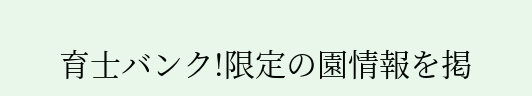育士バンク!限定の園情報を掲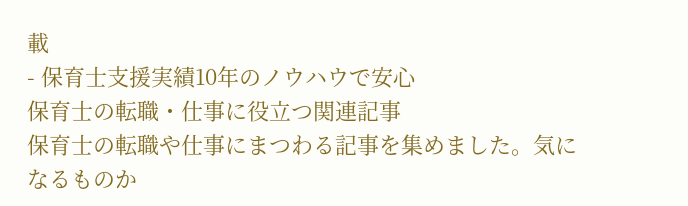載
- 保育士支援実績10年のノウハウで安心
保育士の転職・仕事に役立つ関連記事
保育士の転職や仕事にまつわる記事を集めました。気になるものか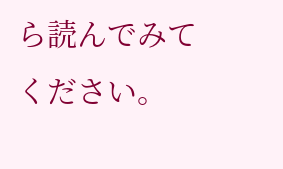ら読んでみてください。